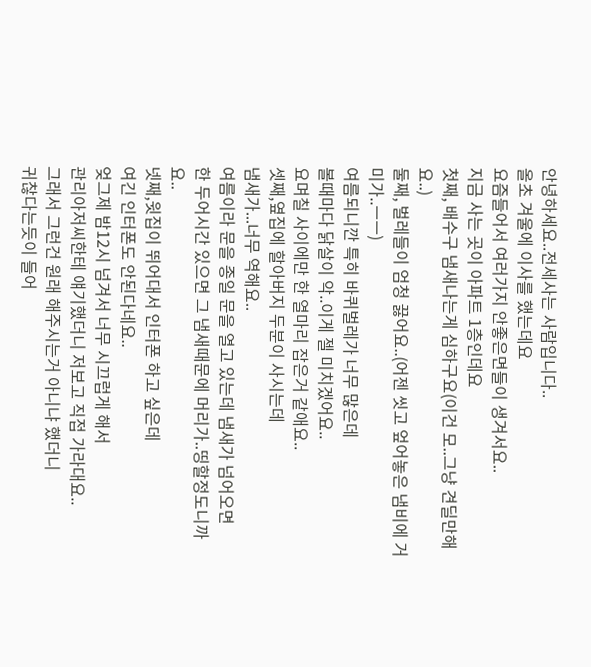안녕하세요..전세사는 사람입니다..
올초 겨울에 이사를 했는데요
요즘들어서 여러가지 안좋은면들이 생겨서요..
지금 사는 곳이 아파트 1층인데요
첫째, 배수구 냄새나는게 심하구요(이건 모..그냥 견딜만해요..)
둘째, 벌레들이 엄청 끓어요..(어젠 씻고 엎어놓은 냄비에 거미가..ㅡㅡ)
여름되니깐 특히 바퀴벌레가 너무 많은데
볼때마다 닭살이 악..이게 젤 미치겠어요..
요며칠 사이에만 한 열마리 잡은거 같애요..
셋째,옆집에 할아버지 두분이 사시는데
냄새가...너무 역해요..
여름이라 문을 종일 문을 열고 있는데 냄새가 넘어오면
한 두어시간 있으면 그 냄새때문에 머리가..띵할정도니까요..
넷째,윗집이 뛰어대서 인터폰 하고 싶은데
여긴 인터폰도 안된다네요..
엊그제 밤12시 넘겨서 너무 시끄럽게 해서
관리아저씨한테 얘기했더니 저보고 직접 가라대요..
그래서 그런건 원래 해주시는거 아니냐 했더니
귀찮다는듯이 들어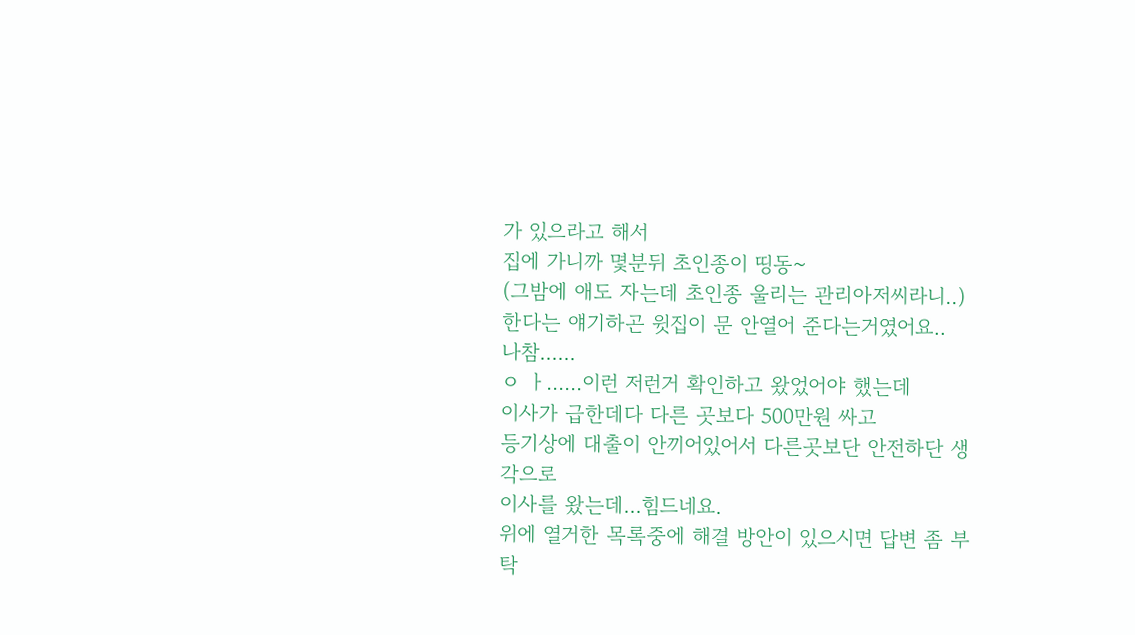가 있으라고 해서
집에 가니까 몇분뒤 초인종이 띵동~
(그밤에 애도 자는데 초인종 울리는 관리아저씨라니..)
한다는 얘기하곤 윗집이 문 안열어 준다는거였어요..
나참......
ㅇ ㅏ......이런 저런거 확인하고 왔었어야 했는데
이사가 급한데다 다른 곳보다 500만원 싸고
등기상에 대출이 안끼어있어서 다른곳보단 안전하단 생각으로
이사를 왔는데...힘드네요.
위에 열거한 목록중에 해결 방안이 있으시면 답변 좀 부탁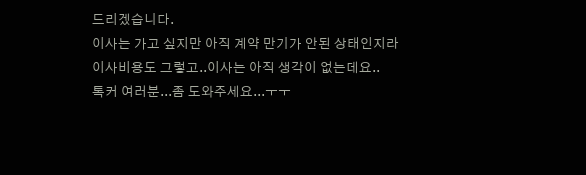드리겠습니다.
이사는 가고 싶지만 아직 계약 만기가 안된 상태인지라
이사비용도 그렇고..이사는 아직 생각이 없는데요..
톡커 여러분...좀 도와주세요...ㅜㅜ